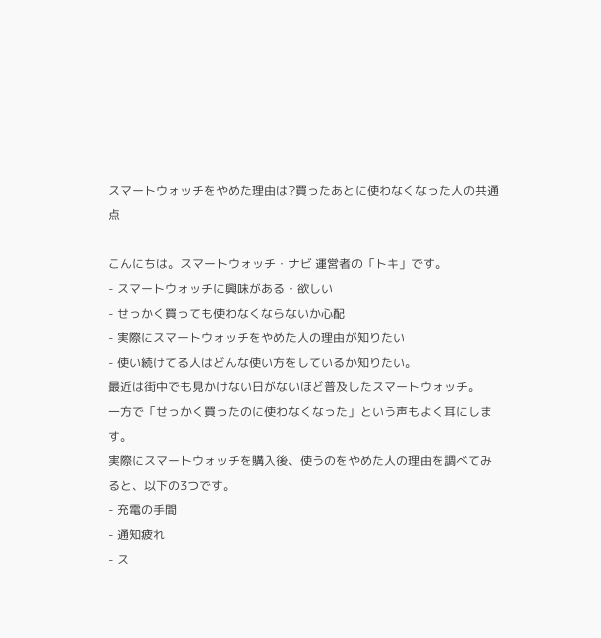スマートウォッチをやめた理由は?買ったあとに使わなくなった人の共通点

こんにちは。スマートウォッチ・ナビ 運営者の「トキ」です。
- スマートウォッチに興味がある・欲しい
- せっかく買っても使わなくならないか心配
- 実際にスマートウォッチをやめた人の理由が知りたい
- 使い続けてる人はどんな使い方をしているか知りたい。
最近は街中でも見かけない日がないほど普及したスマートウォッチ。
一方で「せっかく買ったのに使わなくなった」という声もよく耳にします。
実際にスマートウォッチを購入後、使うのをやめた人の理由を調べてみると、以下の3つです。
- 充電の手間
- 通知疲れ
- ス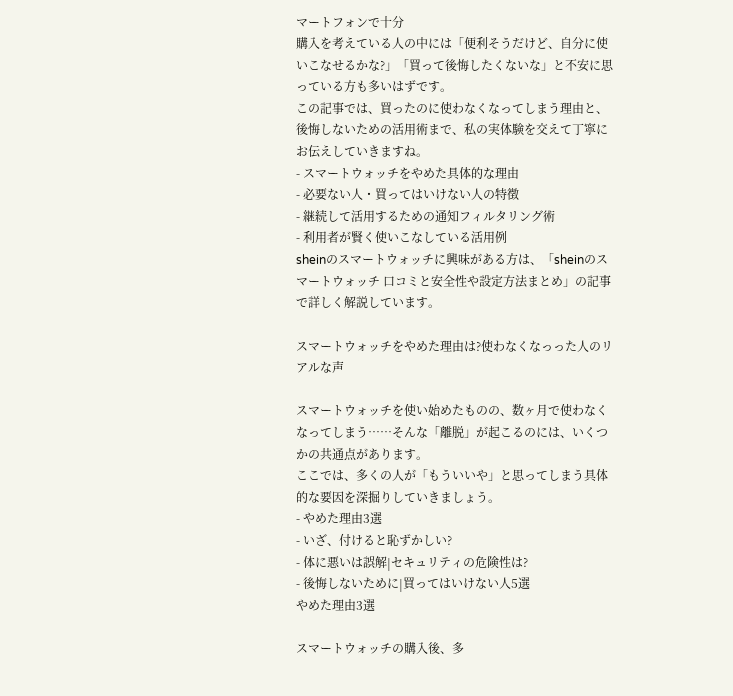マートフォンで十分
購入を考えている人の中には「便利そうだけど、自分に使いこなせるかな?」「買って後悔したくないな」と不安に思っている方も多いはずです。
この記事では、買ったのに使わなくなってしまう理由と、後悔しないための活用術まで、私の実体験を交えて丁寧にお伝えしていきますね。
- スマートウォッチをやめた具体的な理由
- 必要ない人・買ってはいけない人の特徴
- 継続して活用するための通知フィルタリング術
- 利用者が賢く使いこなしている活用例
sheinのスマートウォッチに興味がある方は、「sheinのスマートウォッチ 口コミと安全性や設定方法まとめ」の記事で詳しく解説しています。

スマートウォッチをやめた理由は?使わなくなっった人のリアルな声

スマートウォッチを使い始めたものの、数ヶ月で使わなくなってしまう……そんな「離脱」が起こるのには、いくつかの共通点があります。
ここでは、多くの人が「もういいや」と思ってしまう具体的な要因を深掘りしていきましょう。
- やめた理由3選
- いざ、付けると恥ずかしい?
- 体に悪いは誤解|セキュリティの危険性は?
- 後悔しないために|買ってはいけない人5選
やめた理由3選

スマートウォッチの購入後、多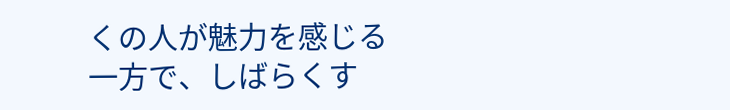くの人が魅力を感じる一方で、しばらくす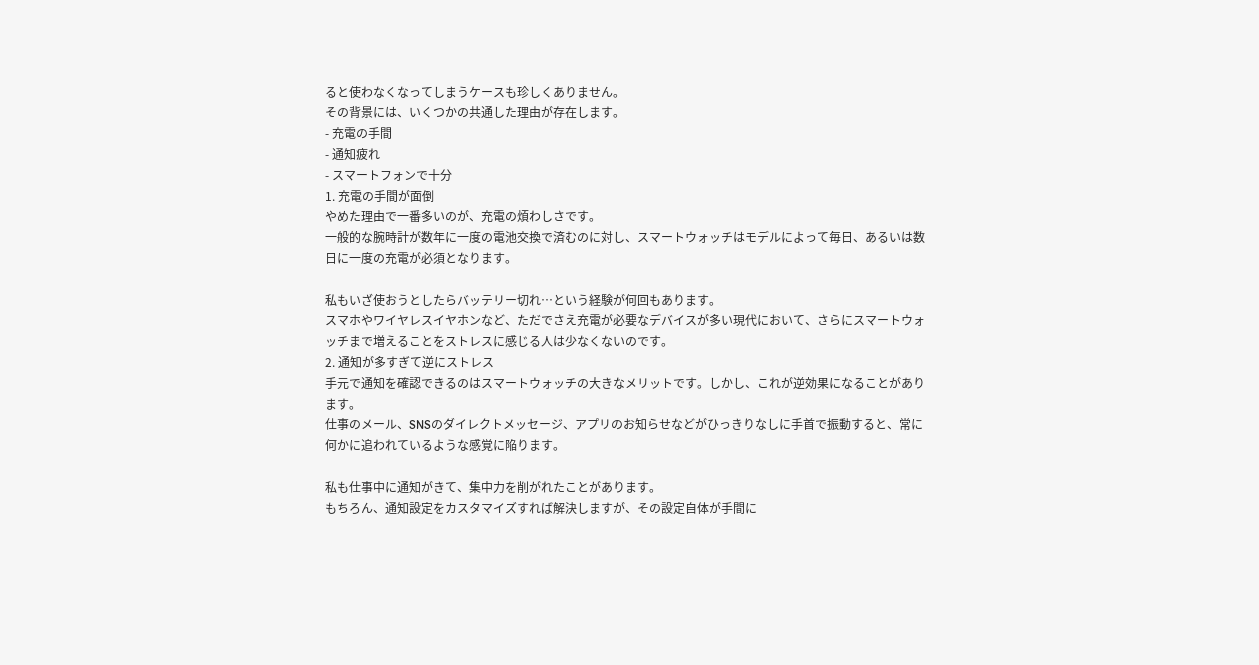ると使わなくなってしまうケースも珍しくありません。
その背景には、いくつかの共通した理由が存在します。
- 充電の手間
- 通知疲れ
- スマートフォンで十分
1. 充電の手間が面倒
やめた理由で一番多いのが、充電の煩わしさです。
一般的な腕時計が数年に一度の電池交換で済むのに対し、スマートウォッチはモデルによって毎日、あるいは数日に一度の充電が必須となります。

私もいざ使おうとしたらバッテリー切れ…という経験が何回もあります。
スマホやワイヤレスイヤホンなど、ただでさえ充電が必要なデバイスが多い現代において、さらにスマートウォッチまで増えることをストレスに感じる人は少なくないのです。
2. 通知が多すぎて逆にストレス
手元で通知を確認できるのはスマートウォッチの大きなメリットです。しかし、これが逆効果になることがあります。
仕事のメール、SNSのダイレクトメッセージ、アプリのお知らせなどがひっきりなしに手首で振動すると、常に何かに追われているような感覚に陥ります。

私も仕事中に通知がきて、集中力を削がれたことがあります。
もちろん、通知設定をカスタマイズすれば解決しますが、その設定自体が手間に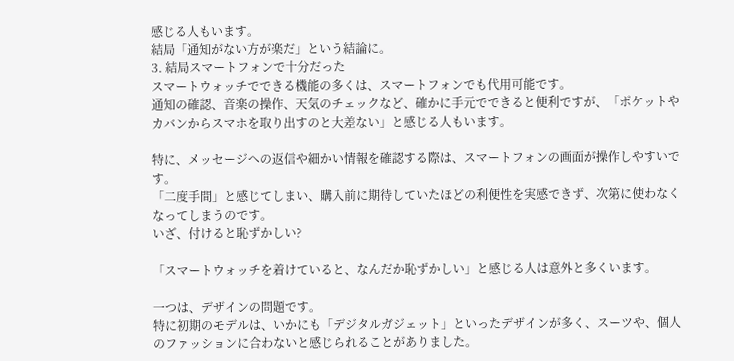感じる人もいます。
結局「通知がない方が楽だ」という結論に。
3. 結局スマートフォンで十分だった
スマートウォッチでできる機能の多くは、スマートフォンでも代用可能です。
通知の確認、音楽の操作、天気のチェックなど、確かに手元でできると便利ですが、「ポケットやカバンからスマホを取り出すのと大差ない」と感じる人もいます。

特に、メッセージへの返信や細かい情報を確認する際は、スマートフォンの画面が操作しやすいです。
「二度手間」と感じてしまい、購入前に期待していたほどの利便性を実感できず、次第に使わなくなってしまうのです。
いざ、付けると恥ずかしい?

「スマートウォッチを着けていると、なんだか恥ずかしい」と感じる人は意外と多くいます。

一つは、デザインの問題です。
特に初期のモデルは、いかにも「デジタルガジェット」といったデザインが多く、スーツや、個人のファッションに合わないと感じられることがありました。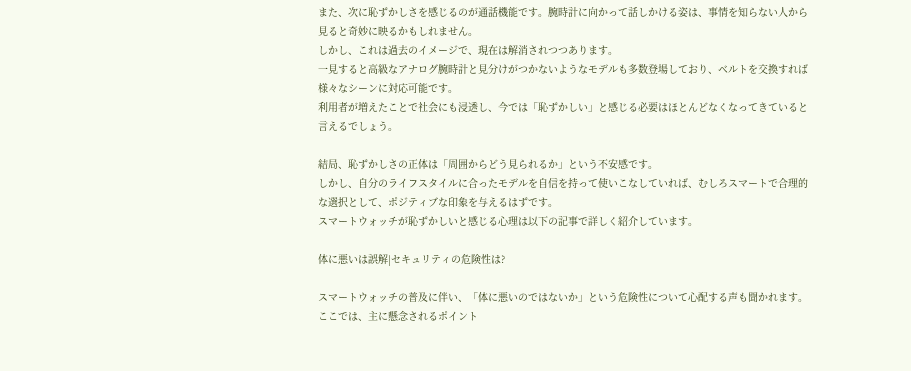また、次に恥ずかしさを感じるのが通話機能です。腕時計に向かって話しかける姿は、事情を知らない人から見ると奇妙に映るかもしれません。
しかし、これは過去のイメージで、現在は解消されつつあります。
一見すると高級なアナログ腕時計と見分けがつかないようなモデルも多数登場しており、ベルトを交換すれば様々なシーンに対応可能です。
利用者が増えたことで社会にも浸透し、今では「恥ずかしい」と感じる必要はほとんどなくなってきていると言えるでしょう。

結局、恥ずかしさの正体は「周囲からどう見られるか」という不安感です。
しかし、自分のライフスタイルに合ったモデルを自信を持って使いこなしていれば、むしろスマートで合理的な選択として、ポジティブな印象を与えるはずです。
スマートウォッチが恥ずかしいと感じる心理は以下の記事で詳しく紹介しています。

体に悪いは誤解|セキュリティの危険性は?

スマートウォッチの普及に伴い、「体に悪いのではないか」という危険性について心配する声も聞かれます。ここでは、主に懸念されるポイント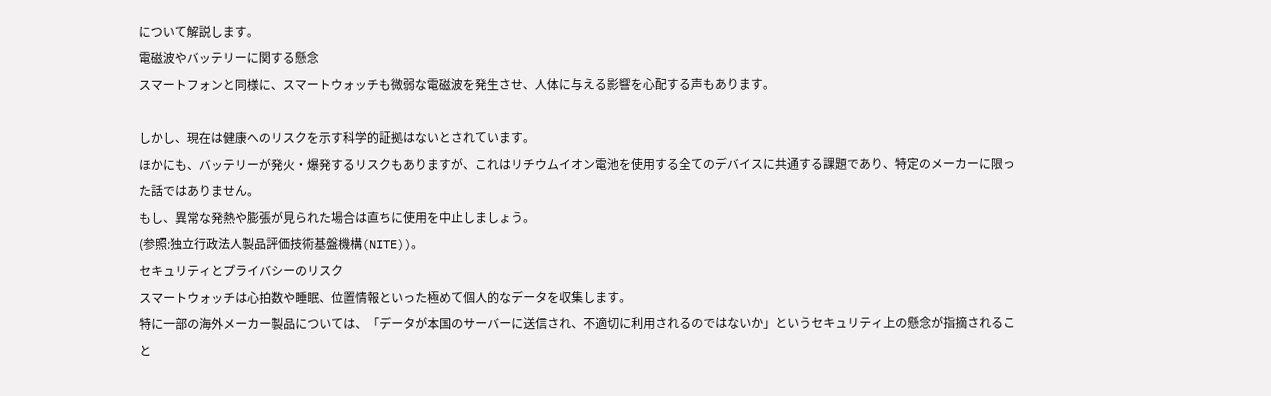について解説します。
電磁波やバッテリーに関する懸念
スマートフォンと同様に、スマートウォッチも微弱な電磁波を発生させ、人体に与える影響を心配する声もあります。

しかし、現在は健康へのリスクを示す科学的証拠はないとされています。
ほかにも、バッテリーが発火・爆発するリスクもありますが、これはリチウムイオン電池を使用する全てのデバイスに共通する課題であり、特定のメーカーに限った話ではありません。
もし、異常な発熱や膨張が見られた場合は直ちに使用を中止しましょう。
(参照:独立行政法人製品評価技術基盤機構(NITE))。
セキュリティとプライバシーのリスク
スマートウォッチは心拍数や睡眠、位置情報といった極めて個人的なデータを収集します。
特に一部の海外メーカー製品については、「データが本国のサーバーに送信され、不適切に利用されるのではないか」というセキュリティ上の懸念が指摘されること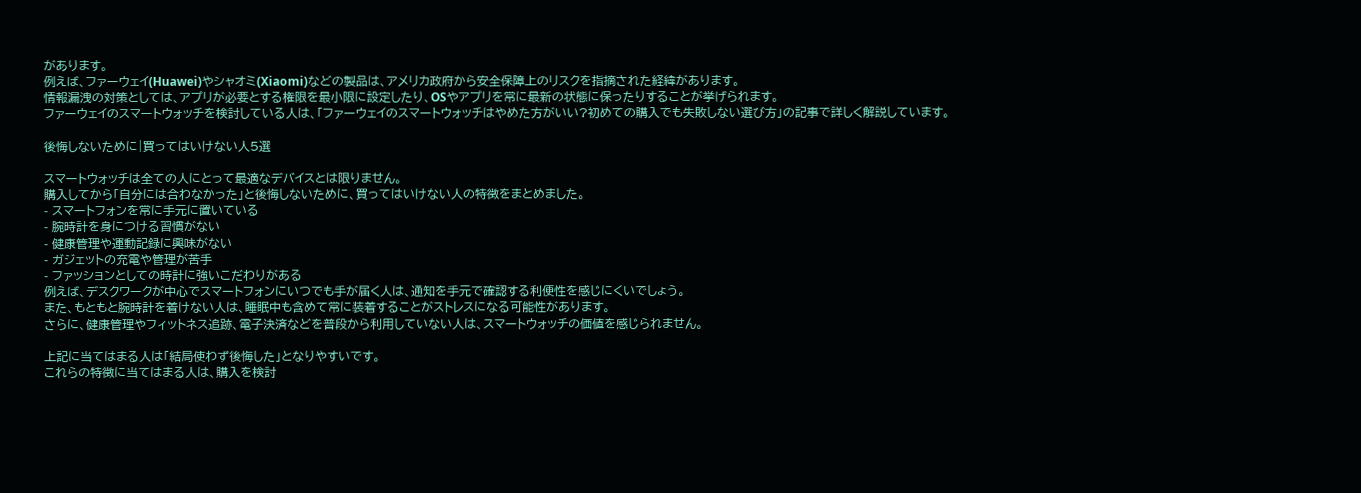があります。
例えば、ファーウェイ(Huawei)やシャオミ(Xiaomi)などの製品は、アメリカ政府から安全保障上のリスクを指摘された経緯があります。
情報漏洩の対策としては、アプリが必要とする権限を最小限に設定したり、OSやアプリを常に最新の状態に保ったりすることが挙げられます。
ファーウェイのスマートウォッチを検討している人は、「ファーウェイのスマートウォッチはやめた方がいい?初めての購入でも失敗しない選び方」の記事で詳しく解説しています。

後悔しないために|買ってはいけない人5選

スマートウォッチは全ての人にとって最適なデバイスとは限りません。
購入してから「自分には合わなかった」と後悔しないために、買ってはいけない人の特徴をまとめました。
- スマートフォンを常に手元に置いている
- 腕時計を身につける習慣がない
- 健康管理や運動記録に興味がない
- ガジェットの充電や管理が苦手
- ファッションとしての時計に強いこだわりがある
例えば、デスクワークが中心でスマートフォンにいつでも手が届く人は、通知を手元で確認する利便性を感じにくいでしょう。
また、もともと腕時計を着けない人は、睡眠中も含めて常に装着することがストレスになる可能性があります。
さらに、健康管理やフィットネス追跡、電子決済などを普段から利用していない人は、スマートウォッチの価値を感じられません。

上記に当てはまる人は「結局使わず後悔した」となりやすいです。
これらの特徴に当てはまる人は、購入を検討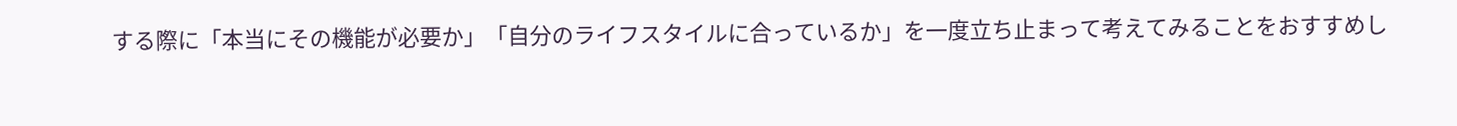する際に「本当にその機能が必要か」「自分のライフスタイルに合っているか」を一度立ち止まって考えてみることをおすすめし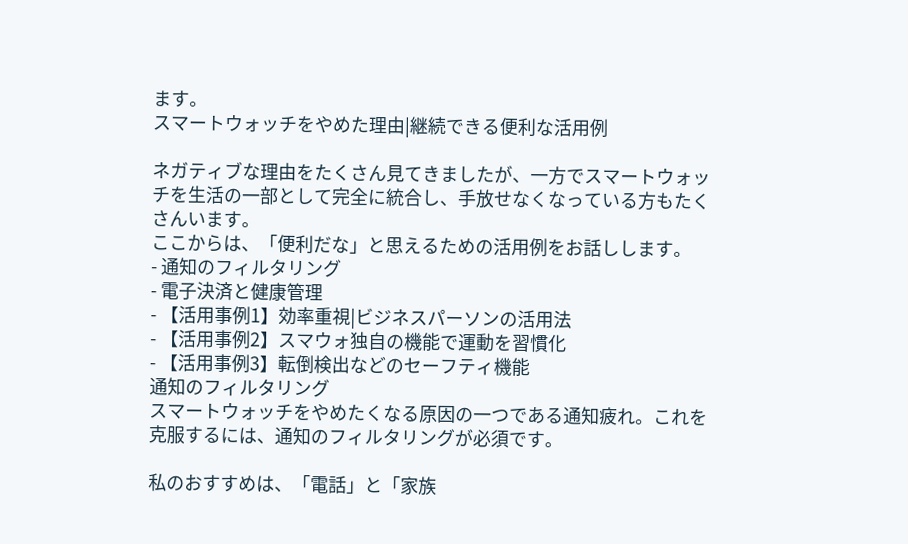ます。
スマートウォッチをやめた理由|継続できる便利な活用例

ネガティブな理由をたくさん見てきましたが、一方でスマートウォッチを生活の一部として完全に統合し、手放せなくなっている方もたくさんいます。
ここからは、「便利だな」と思えるための活用例をお話しします。
- 通知のフィルタリング
- 電子決済と健康管理
- 【活用事例1】効率重視|ビジネスパーソンの活用法
- 【活用事例2】スマウォ独自の機能で運動を習慣化
- 【活用事例3】転倒検出などのセーフティ機能
通知のフィルタリング
スマートウォッチをやめたくなる原因の一つである通知疲れ。これを克服するには、通知のフィルタリングが必須です。

私のおすすめは、「電話」と「家族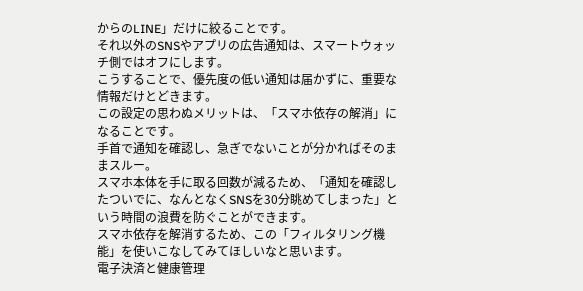からのLINE」だけに絞ることです。
それ以外のSNSやアプリの広告通知は、スマートウォッチ側ではオフにします。
こうすることで、優先度の低い通知は届かずに、重要な情報だけとどきます。
この設定の思わぬメリットは、「スマホ依存の解消」になることです。
手首で通知を確認し、急ぎでないことが分かればそのままスルー。
スマホ本体を手に取る回数が減るため、「通知を確認したついでに、なんとなくSNSを30分眺めてしまった」という時間の浪費を防ぐことができます。
スマホ依存を解消するため、この「フィルタリング機能」を使いこなしてみてほしいなと思います。
電子決済と健康管理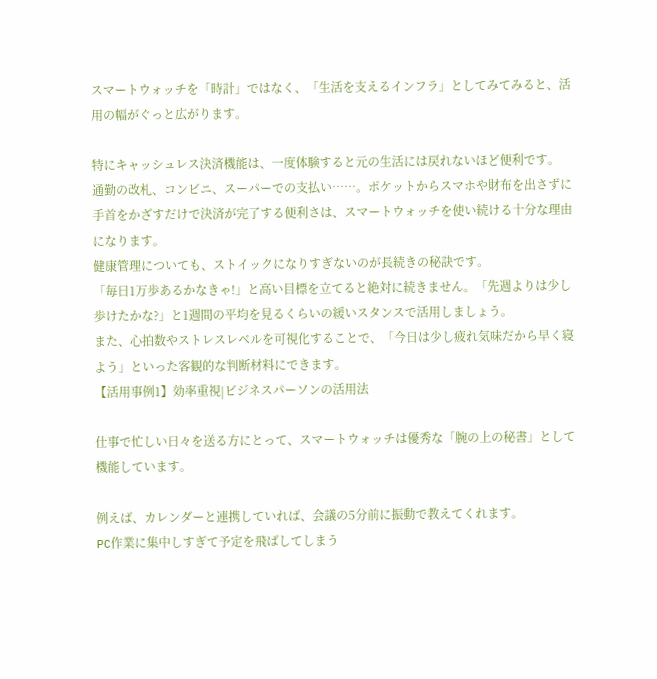スマートウォッチを「時計」ではなく、「生活を支えるインフラ」としてみてみると、活用の幅がぐっと広がります。

特にキャッシュレス決済機能は、一度体験すると元の生活には戻れないほど便利です。
通勤の改札、コンビニ、スーパーでの支払い……。ポケットからスマホや財布を出さずに手首をかざすだけで決済が完了する便利さは、スマートウォッチを使い続ける十分な理由になります。
健康管理についても、ストイックになりすぎないのが長続きの秘訣です。
「毎日1万歩あるかなきゃ!」と高い目標を立てると絶対に続きません。「先週よりは少し歩けたかな?」と1週間の平均を見るくらいの緩いスタンスで活用しましょう。
また、心拍数やストレスレベルを可視化することで、「今日は少し疲れ気味だから早く寝よう」といった客観的な判断材料にできます。
【活用事例1】効率重視|ビジネスパーソンの活用法

仕事で忙しい日々を送る方にとって、スマートウォッチは優秀な「腕の上の秘書」として機能しています。

例えば、カレンダーと連携していれば、会議の5分前に振動で教えてくれます。
PC作業に集中しすぎて予定を飛ばしてしまう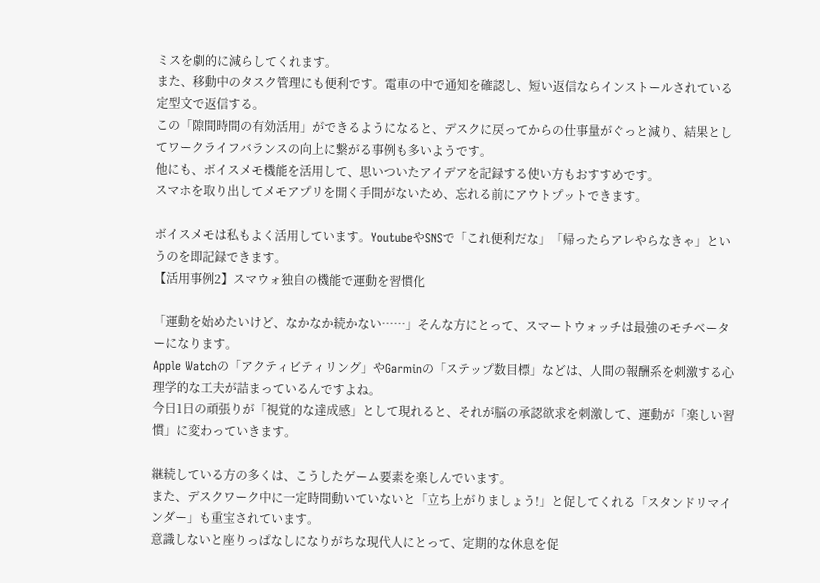ミスを劇的に減らしてくれます。
また、移動中のタスク管理にも便利です。電車の中で通知を確認し、短い返信ならインストールされている定型文で返信する。
この「隙間時間の有効活用」ができるようになると、デスクに戻ってからの仕事量がぐっと減り、結果としてワークライフバランスの向上に繋がる事例も多いようです。
他にも、ボイスメモ機能を活用して、思いついたアイデアを記録する使い方もおすすめです。
スマホを取り出してメモアプリを開く手間がないため、忘れる前にアウトプットできます。

ボイスメモは私もよく活用しています。YoutubeやSNSで「これ便利だな」「帰ったらアレやらなきゃ」というのを即記録できます。
【活用事例2】スマウォ独自の機能で運動を習慣化

「運動を始めたいけど、なかなか続かない……」そんな方にとって、スマートウォッチは最強のモチベーターになります。
Apple Watchの「アクティビティリング」やGarminの「ステップ数目標」などは、人間の報酬系を刺激する心理学的な工夫が詰まっているんですよね。
今日1日の頑張りが「視覚的な達成感」として現れると、それが脳の承認欲求を刺激して、運動が「楽しい習慣」に変わっていきます。

継続している方の多くは、こうしたゲーム要素を楽しんでいます。
また、デスクワーク中に一定時間動いていないと「立ち上がりましょう!」と促してくれる「スタンドリマインダー」も重宝されています。
意識しないと座りっぱなしになりがちな現代人にとって、定期的な休息を促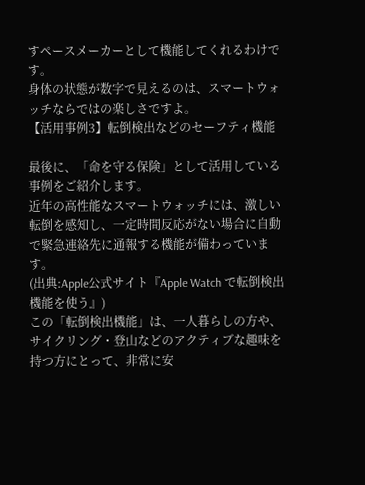すペースメーカーとして機能してくれるわけです。
身体の状態が数字で見えるのは、スマートウォッチならではの楽しさですよ。
【活用事例3】転倒検出などのセーフティ機能

最後に、「命を守る保険」として活用している事例をご紹介します。
近年の高性能なスマートウォッチには、激しい転倒を感知し、一定時間反応がない場合に自動で緊急連絡先に通報する機能が備わっています。
(出典:Apple公式サイト『Apple Watch で転倒検出機能を使う』)
この「転倒検出機能」は、一人暮らしの方や、サイクリング・登山などのアクティブな趣味を持つ方にとって、非常に安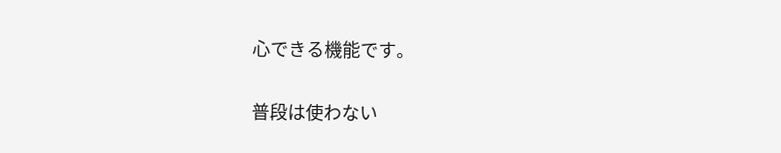心できる機能です。

普段は使わない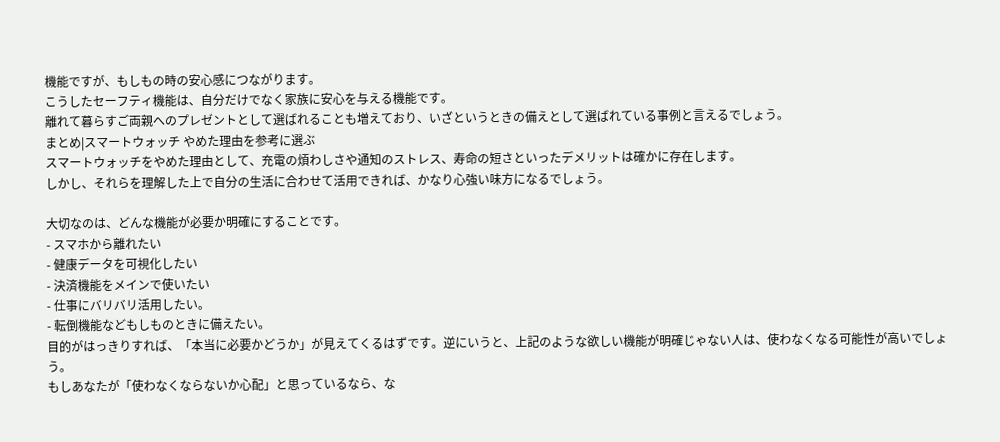機能ですが、もしもの時の安心感につながります。
こうしたセーフティ機能は、自分だけでなく家族に安心を与える機能です。
離れて暮らすご両親へのプレゼントとして選ばれることも増えており、いざというときの備えとして選ばれている事例と言えるでしょう。
まとめ|スマートウォッチ やめた理由を参考に選ぶ
スマートウォッチをやめた理由として、充電の煩わしさや通知のストレス、寿命の短さといったデメリットは確かに存在します。
しかし、それらを理解した上で自分の生活に合わせて活用できれば、かなり心強い味方になるでしょう。

大切なのは、どんな機能が必要か明確にすることです。
- スマホから離れたい
- 健康データを可視化したい
- 決済機能をメインで使いたい
- 仕事にバリバリ活用したい。
- 転倒機能などもしものときに備えたい。
目的がはっきりすれば、「本当に必要かどうか」が見えてくるはずです。逆にいうと、上記のような欲しい機能が明確じゃない人は、使わなくなる可能性が高いでしょう。
もしあなたが「使わなくならないか心配」と思っているなら、な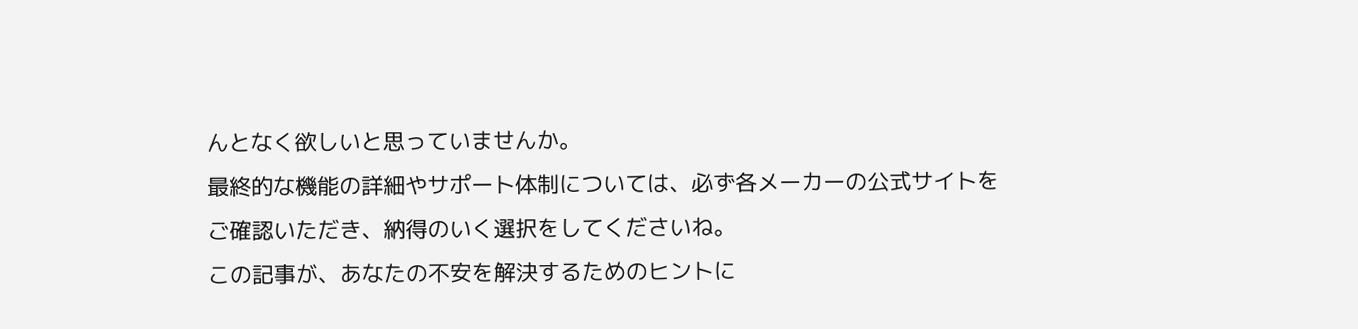んとなく欲しいと思っていませんか。
最終的な機能の詳細やサポート体制については、必ず各メーカーの公式サイトをご確認いただき、納得のいく選択をしてくださいね。
この記事が、あなたの不安を解決するためのヒントに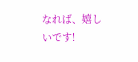なれば、嬉しいです!